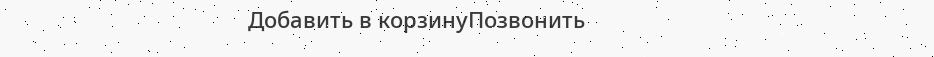Добавить в корзинуПозвонить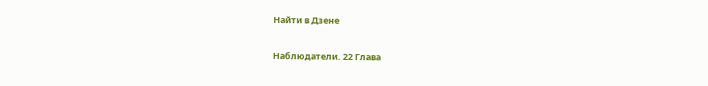Найти в Дзене

Наблюдатели. 22 Глава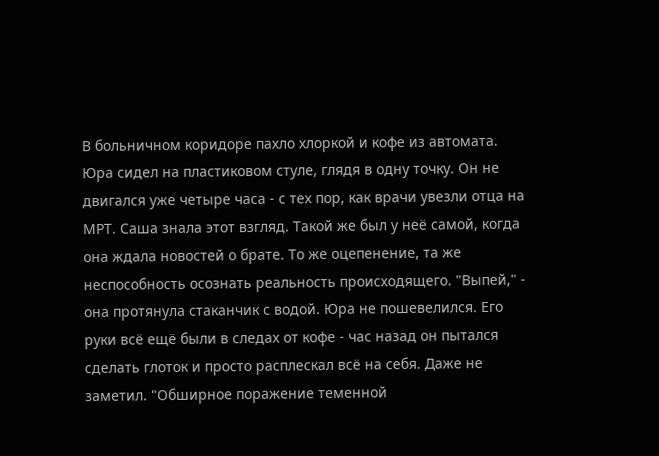В больничном коридоре пахло хлоркой и кофе из автомата. Юра сидел на пластиковом стуле, глядя в одну точку. Он не двигался уже четыре часа - с тех пор, как врачи увезли отца на МРТ. Саша знала этот взгляд. Такой же был у неё самой, когда она ждала новостей о брате. То же оцепенение, та же неспособность осознать реальность происходящего. "Выпей," - она протянула стаканчик с водой. Юра не пошевелился. Его руки всё ещё были в следах от кофе - час назад он пытался сделать глоток и просто расплескал всё на себя. Даже не заметил. "Обширное поражение теменной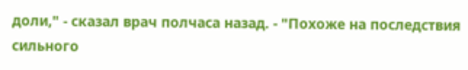доли," - сказал врач полчаса назад. - "Похоже на последствия сильного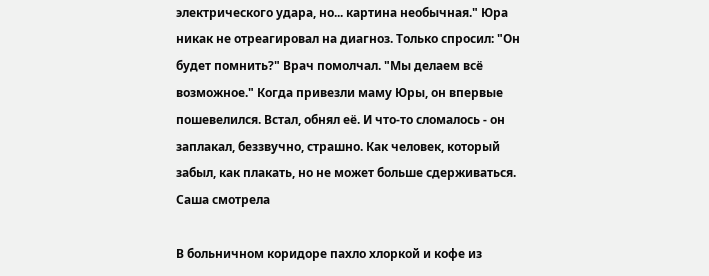электрического удара, но... картина необычная." Юра никак не отреагировал на диагноз. Только спросил: "Он будет помнить?" Врач помолчал. "Мы делаем всё возможное." Когда привезли маму Юры, он впервые пошевелился. Встал, обнял её. И что-то сломалось - он заплакал, беззвучно, страшно. Как человек, который забыл, как плакать, но не может больше сдерживаться. Саша смотрела

В больничном коридоре пахло хлоркой и кофе из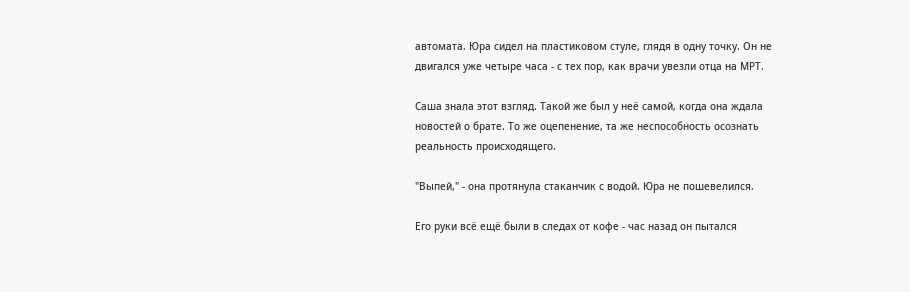автомата. Юра сидел на пластиковом стуле, глядя в одну точку. Он не двигался уже четыре часа - с тех пор, как врачи увезли отца на МРТ.

Саша знала этот взгляд. Такой же был у неё самой, когда она ждала новостей о брате. То же оцепенение, та же неспособность осознать реальность происходящего.

"Выпей," - она протянула стаканчик с водой. Юра не пошевелился.

Его руки всё ещё были в следах от кофе - час назад он пытался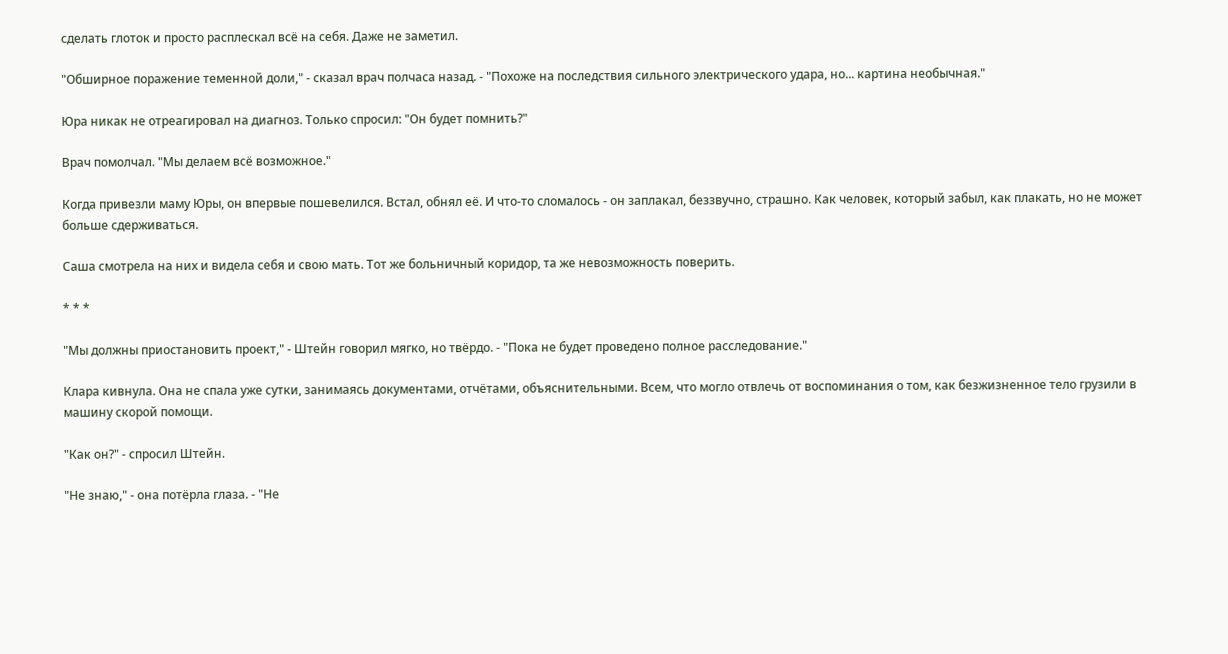сделать глоток и просто расплескал всё на себя. Даже не заметил.

"Обширное поражение теменной доли," - сказал врач полчаса назад. - "Похоже на последствия сильного электрического удара, но... картина необычная."

Юра никак не отреагировал на диагноз. Только спросил: "Он будет помнить?"

Врач помолчал. "Мы делаем всё возможное."

Когда привезли маму Юры, он впервые пошевелился. Встал, обнял её. И что-то сломалось - он заплакал, беззвучно, страшно. Как человек, который забыл, как плакать, но не может больше сдерживаться.

Саша смотрела на них и видела себя и свою мать. Тот же больничный коридор, та же невозможность поверить.

* * *

"Мы должны приостановить проект," - Штейн говорил мягко, но твёрдо. - "Пока не будет проведено полное расследование."

Клара кивнула. Она не спала уже сутки, занимаясь документами, отчётами, объяснительными. Всем, что могло отвлечь от воспоминания о том, как безжизненное тело грузили в машину скорой помощи.

"Как он?" - спросил Штейн.

"Не знаю," - она потёрла глаза. - "Не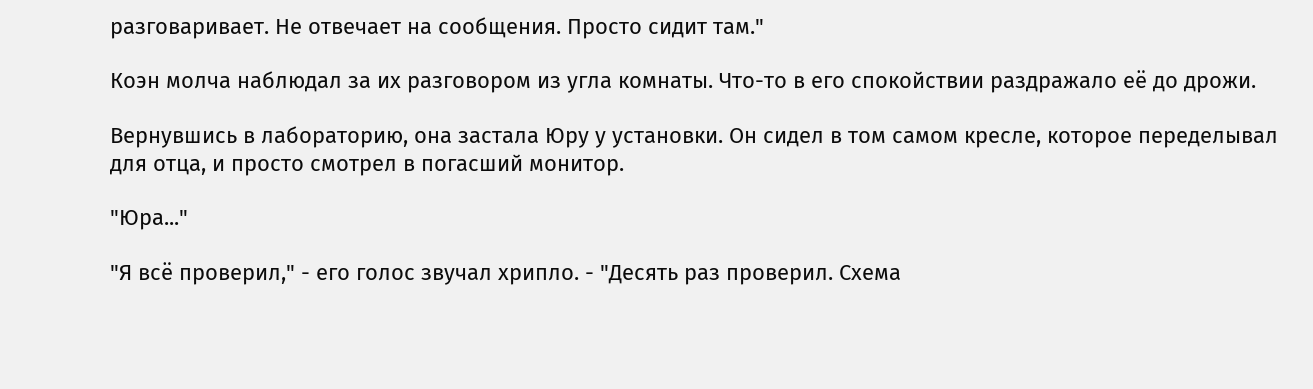разговаривает. Не отвечает на сообщения. Просто сидит там."

Коэн молча наблюдал за их разговором из угла комнаты. Что-то в его спокойствии раздражало её до дрожи.

Вернувшись в лабораторию, она застала Юру у установки. Он сидел в том самом кресле, которое переделывал для отца, и просто смотрел в погасший монитор.

"Юра..."

"Я всё проверил," - его голос звучал хрипло. - "Десять раз проверил. Схема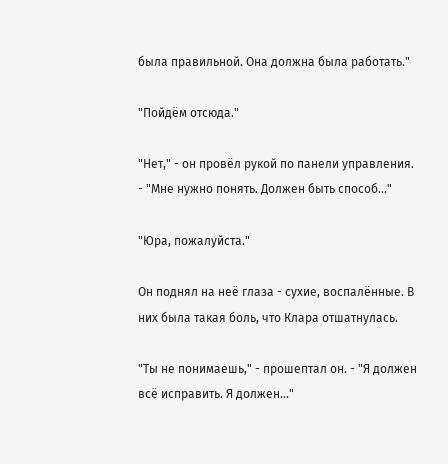была правильной. Она должна была работать."

"Пойдём отсюда."

"Нет," - он провёл рукой по панели управления. - "Мне нужно понять. Должен быть способ..."

"Юра, пожалуйста."

Он поднял на неё глаза - сухие, воспалённые. В них была такая боль, что Клара отшатнулась.

"Ты не понимаешь," - прошептал он. - "Я должен всё исправить. Я должен..."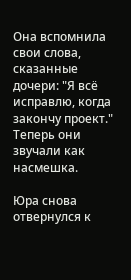Она вспомнила свои слова, сказанные дочери: "Я всё исправлю, когда закончу проект." Теперь они звучали как насмешка.

Юра снова отвернулся к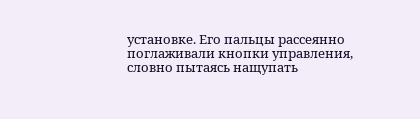установке. Его пальцы рассеянно поглаживали кнопки управления, словно пытаясь нащупать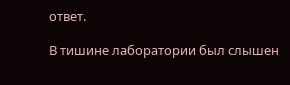ответ.

В тишине лаборатории был слышен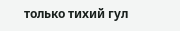только тихий гул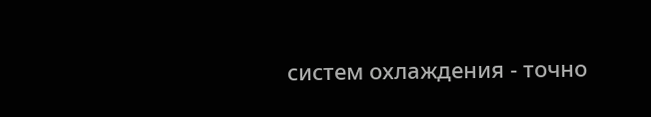систем охлаждения - точно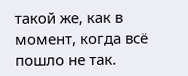такой же, как в момент, когда всё пошло не так.